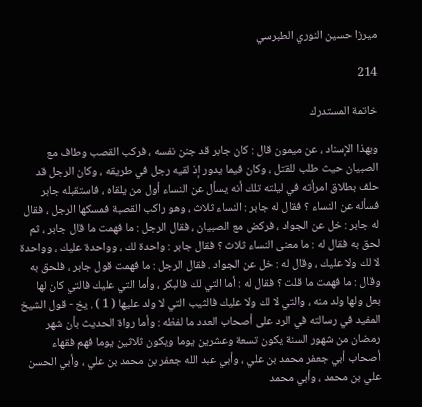ميرزا حسين النوري الطبرسي

214

خاتمة المستدرك

وبهذا الإسناد ، عن ميمون قال : كان جابر قد جنن نفسه ، فركب القصب وطاف مع الصبيان حيث طلب للقتل ، وكان فيما يدور إذ لقيه رجل في طريقه ، وكان الرجل قد حلف بطلاق امرأته في ليلته تلك أنه يسأل عن النساء أول من يلقاه ، فاستقبله جابر فسأله عن النساء ؟ فقال له جابر : النساء ثلاث ، وهو راكب القصبة فمسكها الرجل ، فقال له جابر : خل عن الجواد ، فركض مع الصبيان ، فقال الرجل : ما فهمت ما قال جابر ، ثم لحق به فقال له : ما معنى النساء ثلاث ؟ فقال جابر : واحدة لك ، وواحدة عليك ، وواحدة لا لك ولا عليك ، وقال له : خل عن الجواد . فقال الرجل : ما فهمت قول جابر ، فلحق به وقال : ما فهمت ما قلت ؟ فقال له : أما التي لك فالبكر ، وأما التي عليك فالتي كان لها بعل ولها ولد منه ، والتي لا لك ولا عليك فالثيب التي لا ولد عليها ( 1 ) . يخ - قول الشيخ المفيد في رسالته في الرد على أصحاب العدد ما لفظه : وأما رواة الحديث بأن شهر رمضان من شهور السنة يكون تسعة وعشرين يوما ويكون ثلاثين يوما فهم فقهاء أصحاب أبي جعفر محمد بن علي ، وأبي عبد الله جعفر بن محمد بن علي ، وأبي الحسن علي بن محمد ، وأبي محمد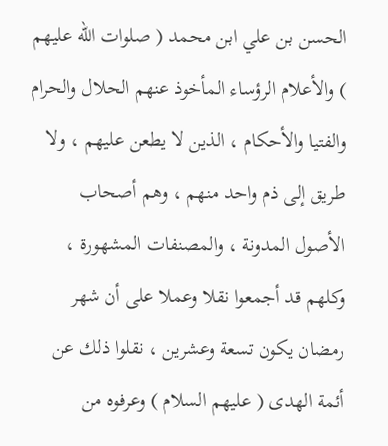الحسن بن علي ابن محمد ( صلوات الله عليهم ) والأعلام الرؤساء المأخوذ عنهم الحلال والحرام والفتيا والأحكام ، الذين لا يطعن عليهم ، ولا طريق إلى ذم واحد منهم ، وهم أصحاب الأصول المدونة ، والمصنفات المشهورة ، وكلهم قد أجمعوا نقلا وعملا على أن شهر رمضان يكون تسعة وعشرين ، نقلوا ذلك عن أئمة الهدى ( عليهم السلام ) وعرفوه من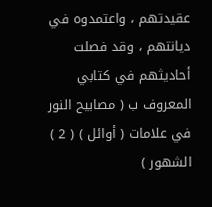عقيدتهم ، واعتمدوه في ديانتهم ، وقد فصلت أحاديثهم في كتابي المعروف ب ( مصابيح النور في علامات ( أوائل ) ( 2 ) الشهور )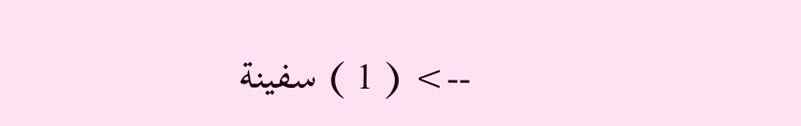--> ( 1 ) سفينة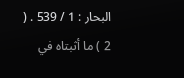البحار : 1 / 539 . ( 2 ) ما أثبتاه في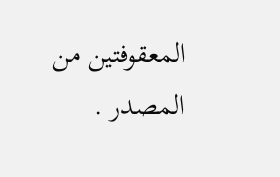المعقوفتين من المصدر .